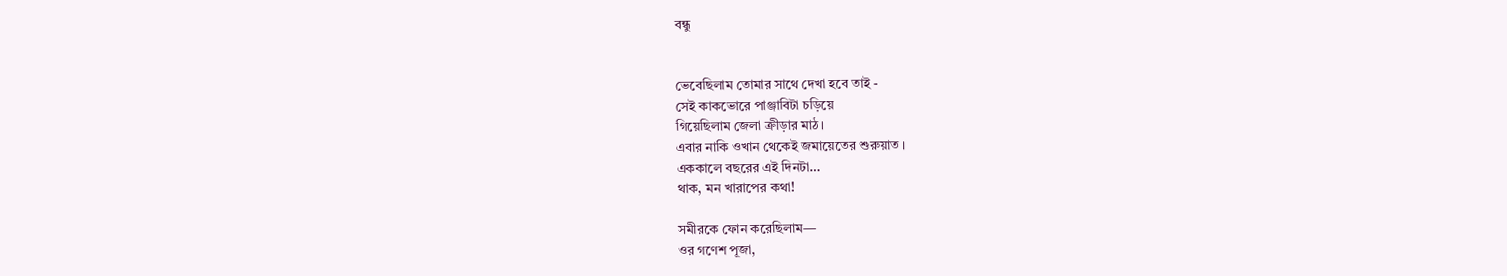বন্ধু


ভেবেছিলাম তোমার সাথে দেখা হবে তাই -
সেই কাকভোরে পাঞ্জাবিটা চড়িয়ে
গিয়েছিলাম জেলা ক্রীড়ার মাঠ।
এবার নাকি ওখান থেকেই জমায়েতের শুরুয়াত ।
এককালে বছরের এই দিনটা…
থাক, মন খারাপের কথা!

সমীরকে ফোন করেছিলাম—
ওর গণেশ পূজা,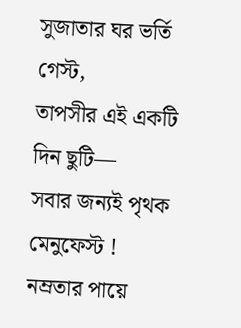সুজাতার ঘর ভর্তি গেস্ট,
তাপসীর এই একটি দিন ছুটি—
সবার জন্যই পৃথক মেনুফেস্ট !
নম্রতার পায়ে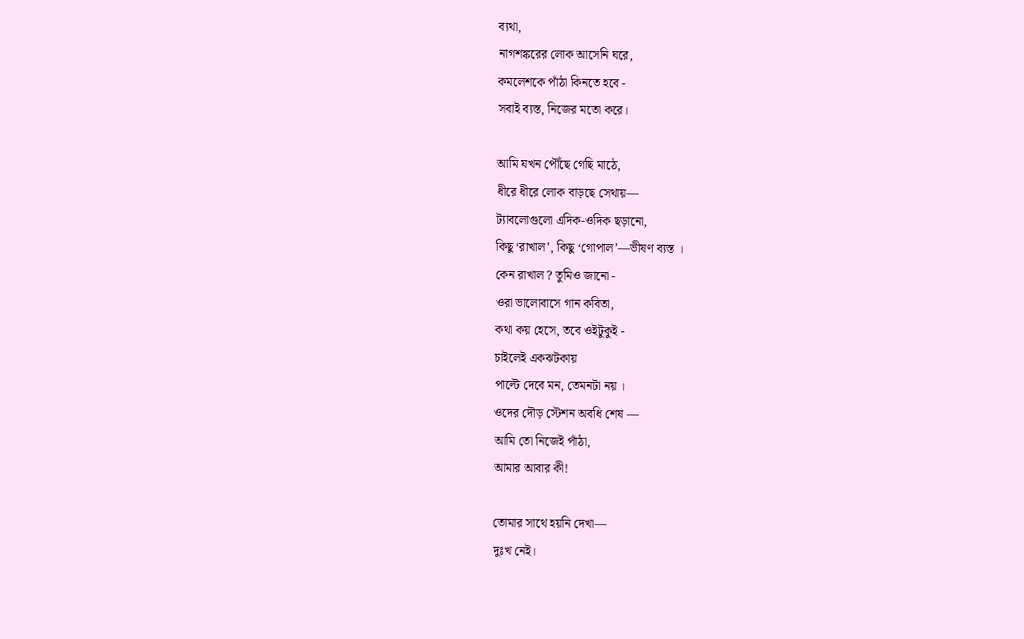ব্যথা,
নাগশঙ্করের লোক আসেনি ঘরে,
কমলেশকে পাঁঠা কিনতে হবে -
সবাই ব্যস্ত, নিজের মতো করে।

আমি যখন পৌঁছে গেছি মাঠে,
ধীরে ধীরে লোক বাড়ছে সেথায়—
ট্যাবলোগুলো এদিক-ওদিক ছড়ানো,
কিছু ‘রাখাল’, কিছু ‘গোপাল’—ভীষণ ব্যস্ত ।
কেন রাখাল ? তুমিও জানো -
ওরা ভালোবাসে গান কবিতা,
কথা কয় হেসে, তবে ওইটুকুই -
চাইলেই একঝটকায়
পাল্টে দেবে মন, তেমনটা নয় ।
ওদের দৌড় স্টেশন অবধি শেষ —
আমি তো নিজেই পাঁঠা,
আমার আবার কী!

তোমার সাথে হয়নি দেখা—
দুঃখ নেই।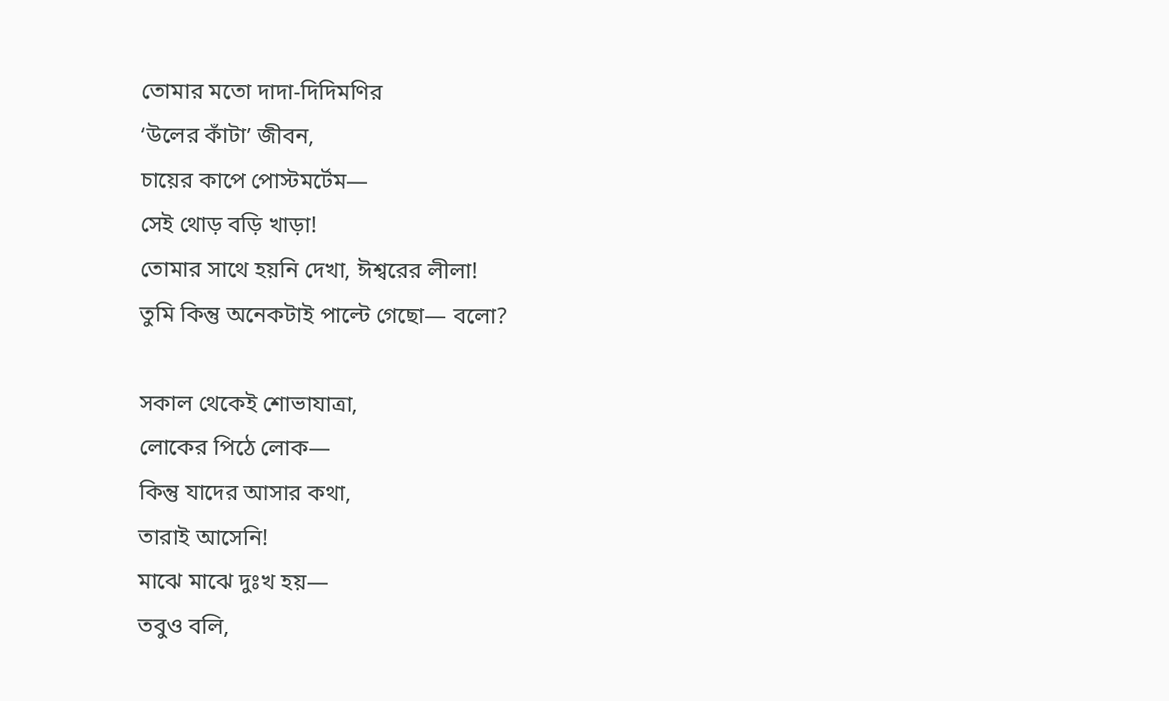তোমার মতো দাদা-দিদিমণির
‘উলের কাঁটা’ জীবন,
চায়ের কাপে পোস্টমর্টেম—
সেই থোড় বড়ি খাড়া!
তোমার সাথে হয়নি দেখা, ঈশ্বরের লীলা!
তুমি কিন্তু অনেকটাই পাল্টে গেছো— বলো?

সকাল থেকেই শোভাযাত্রা,
লোকের পিঠে লোক—
কিন্তু যাদের আসার কথা,
তারাই আসেনি!
মাঝে মাঝে দুঃখ হয়—
তবুও বলি,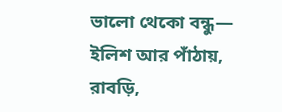ভালো থেকো বন্ধু—
ইলিশ আর পাঁঠায়,
রাবড়ি,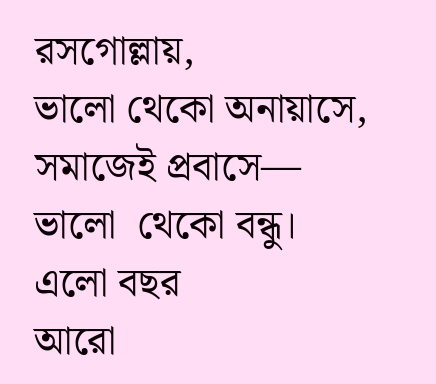রসগোল্লায়,
ভালো থেকো অনায়াসে, সমাজেই প্রবাসে—
ভালো  থেকো বন্ধু।
এলো বছর
আরো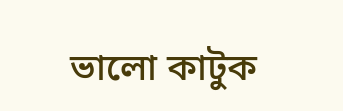ভালো কাটুক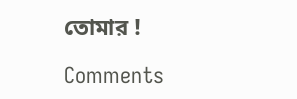তোমার !

Comments